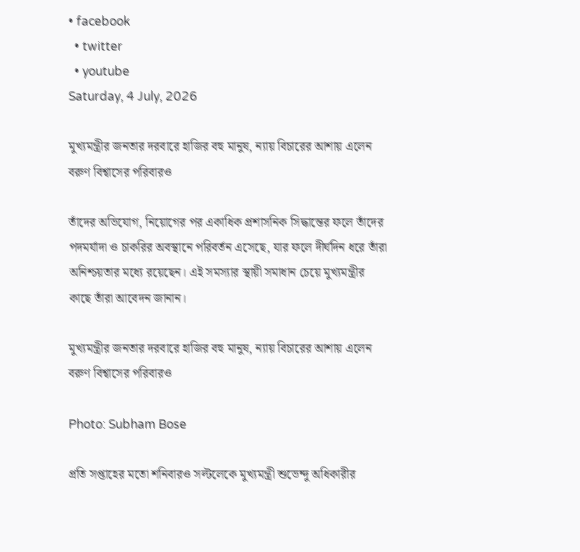• facebook
  • twitter
  • youtube
Saturday, 4 July, 2026

মুখ্যমন্ত্রীর জনতার দরবারে হাজির বহু মানুষ, ন্যায় বিচারের আশায় এলেন বরুণ বিশ্বাসের পরিবারও

তাঁদের অভিযোগ, নিয়োগের পর একাধিক প্রশাসনিক সিদ্ধান্তের ফলে তাঁদের পদমর্যাদা ও চাকরির অবস্থানে পরিবর্তন এসেছে, যার ফলে দীর্ঘদিন ধরে তাঁরা অনিশ্চয়তার মধ্যে রয়েছেন। এই সমস্যার স্থায়ী সমাধান চেয়ে মুখ্যমন্ত্রীর কাছে তাঁরা আবেদন জানান।

মুখ্যমন্ত্রীর জনতার দরবারে হাজির বহু মানুষ, ন্যায় বিচারের আশায় এলেন বরুণ বিশ্বাসের পরিবারও

Photo: Subham Bose

প্রতি সপ্তাহের মতো শনিবারও সল্টলেকে মুখ্যমন্ত্রী শুভেন্দু অধিকারীর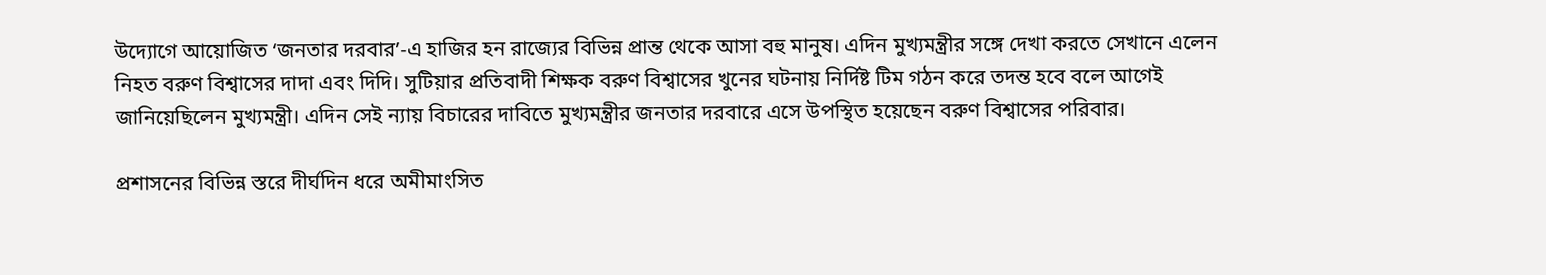উদ্যোগে আয়োজিত ‘জনতার দরবার’-এ হাজির হন রাজ্যের বিভিন্ন প্রান্ত থেকে আসা বহু মানুষ। এদিন মুখ্যমন্ত্রীর সঙ্গে দেখা করতে সেখানে এলেন নিহত বরুণ বিশ্বাসের দাদা এবং দিদি। সুটিয়ার প্রতিবাদী শিক্ষক বরুণ বিশ্বাসের খুনের ঘটনায় নির্দিষ্ট টিম গঠন করে তদন্ত হবে বলে আগেই জানিয়েছিলেন মুখ্যমন্ত্রী। এদিন সেই ন্যায় বিচারের দাবিতে মুখ্যমন্ত্রীর জনতার দরবারে এসে উপস্থিত হয়েছেন বরুণ বিশ্বাসের পরিবার।

প্রশাসনের বিভিন্ন স্তরে দীর্ঘদিন ধরে অমীমাংসিত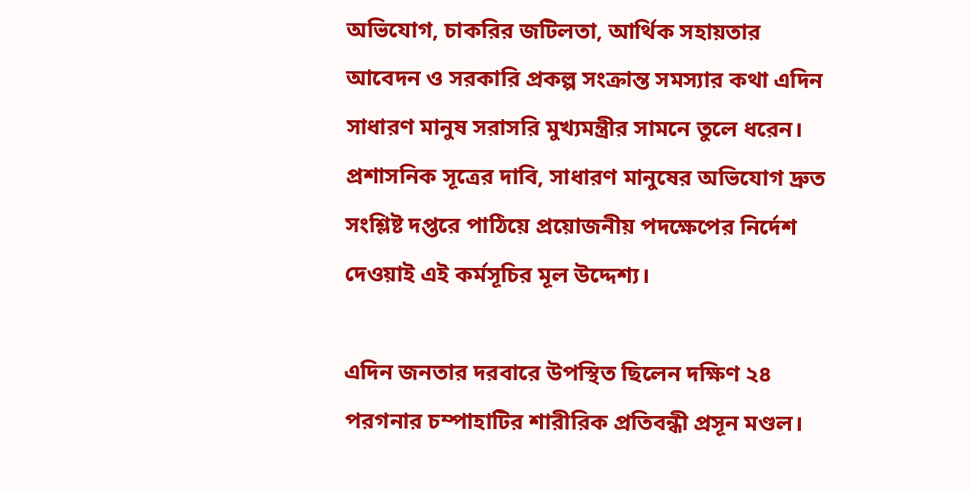অভিযোগ, চাকরির জটিলতা, আর্থিক সহায়তার আবেদন ও সরকারি প্রকল্প সংক্রান্ত সমস্যার কথা এদিন সাধারণ মানুষ সরাসরি মুখ্যমন্ত্রীর সামনে তুলে ধরেন। প্রশাসনিক সূত্রের দাবি, সাধারণ মানুষের অভিযোগ দ্রুত সংশ্লিষ্ট দপ্তরে পাঠিয়ে প্রয়োজনীয় পদক্ষেপের নির্দেশ দেওয়াই এই কর্মসূচির মূল উদ্দেশ্য।

এদিন জনতার দরবারে উপস্থিত ছিলেন দক্ষিণ ২৪ পরগনার চম্পাহাটির শারীরিক প্রতিবন্ধী প্রসূন মণ্ডল।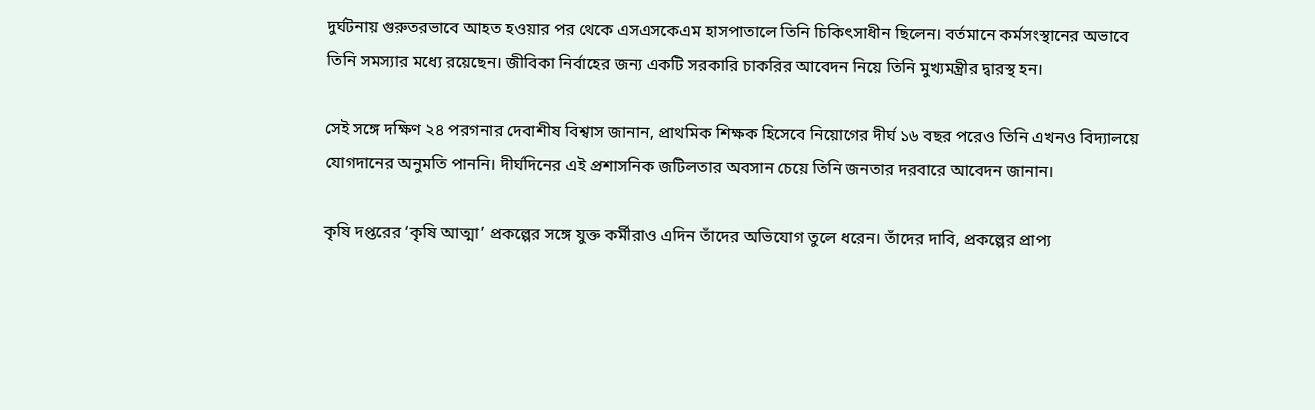দুর্ঘটনায় গুরুতরভাবে আহত হওয়ার পর থেকে এসএসকেএম হাসপাতালে তিনি চিকিৎসাধীন ছিলেন। বর্তমানে কর্মসংস্থানের অভাবে তিনি সমস্যার মধ্যে রয়েছেন। জীবিকা নির্বাহের জন্য একটি সরকারি চাকরির আবেদন নিয়ে তিনি মুখ্যমন্ত্রীর দ্বারস্থ হন।

সেই সঙ্গে দক্ষিণ ২৪ পরগনার দেবাশীষ বিশ্বাস জানান, প্রাথমিক শিক্ষক হিসেবে নিয়োগের দীর্ঘ ১৬ বছর পরেও তিনি এখনও বিদ্যালয়ে যোগদানের অনুমতি পাননি। দীর্ঘদিনের এই প্রশাসনিক জটিলতার অবসান চেয়ে তিনি জনতার দরবারে আবেদন জানান।

কৃষি দপ্তরের ‘কৃষি আত্মা’ প্রকল্পের সঙ্গে যুক্ত কর্মীরাও এদিন তাঁদের অভিযোগ তুলে ধরেন। তাঁদের দাবি, প্রকল্পের প্রাপ্য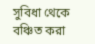সুবিধা থেকে বঞ্চিত করা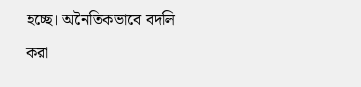হচ্ছে। অনৈতিকভাবে বদলি করা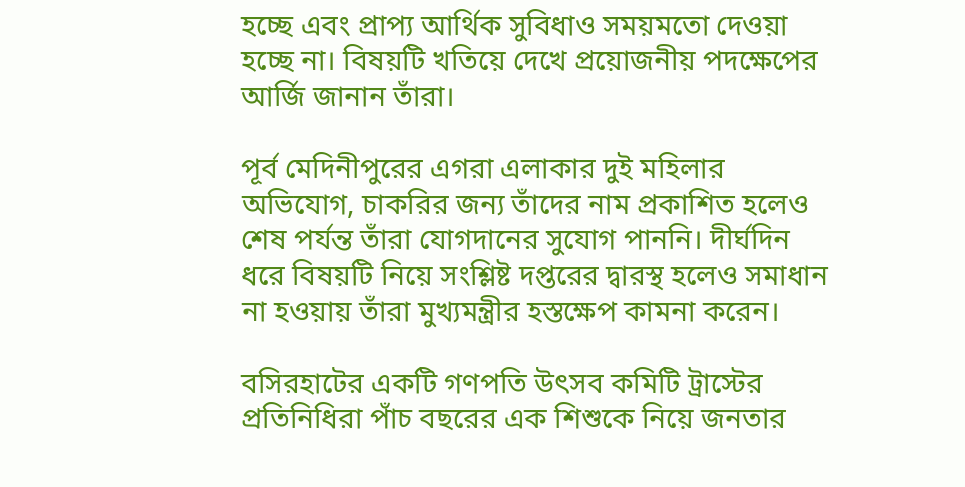হচ্ছে এবং প্রাপ্য আর্থিক সুবিধাও সময়মতো দেওয়া হচ্ছে না। বিষয়টি খতিয়ে দেখে প্রয়োজনীয় পদক্ষেপের আর্জি জানান তাঁরা।

পূর্ব মেদিনীপুরের এগরা এলাকার দুই মহিলার অভিযোগ, চাকরির জন্য তাঁদের নাম প্রকাশিত হলেও শেষ পর্যন্ত তাঁরা যোগদানের সুযোগ পাননি। দীর্ঘদিন ধরে বিষয়টি নিয়ে সংশ্লিষ্ট দপ্তরের দ্বারস্থ হলেও সমাধান না হওয়ায় তাঁরা মুখ্যমন্ত্রীর হস্তক্ষেপ কামনা করেন।

বসিরহাটের একটি গণপতি উৎসব কমিটি ট্রাস্টের প্রতিনিধিরা পাঁচ বছরের এক শিশুকে নিয়ে জনতার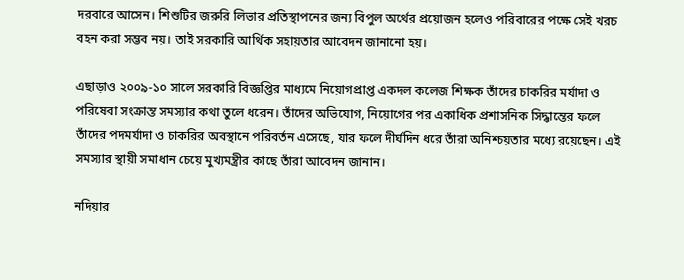দরবারে আসেন। শিশুটির জরুরি লিভার প্রতিস্থাপনের জন্য বিপুল অর্থের প্রয়োজন হলেও পরিবারের পক্ষে সেই খরচ বহন করা সম্ভব নয়। তাই সরকারি আর্থিক সহায়তার আবেদন জানানো হয়।

এছাড়াও ২০০৯-১০ সালে সরকারি বিজ্ঞপ্তির মাধ্যমে নিয়োগপ্রাপ্ত একদল কলেজ শিক্ষক তাঁদের চাকরির মর্যাদা ও পরিষেবা সংক্রান্ত সমস্যার কথা তুলে ধরেন। তাঁদের অভিযোগ, নিয়োগের পর একাধিক প্রশাসনিক সিদ্ধান্তের ফলে তাঁদের পদমর্যাদা ও চাকরির অবস্থানে পরিবর্তন এসেছে, যার ফলে দীর্ঘদিন ধরে তাঁরা অনিশ্চয়তার মধ্যে রয়েছেন। এই সমস্যার স্থায়ী সমাধান চেয়ে মুখ্যমন্ত্রীর কাছে তাঁরা আবেদন জানান।

নদিয়ার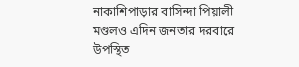নাকাশিপাড়ার বাসিন্দা পিয়ালী মণ্ডলও এদিন জনতার দরবারে উপস্থিত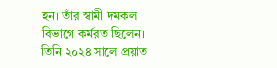হন। তাঁর স্বামী দমকল বিভাগে কর্মরত ছিলেন। তিনি ২০২৪ সালে প্রয়াত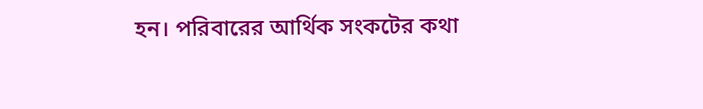হন। পরিবারের আর্থিক সংকটের কথা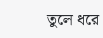তুলে ধরে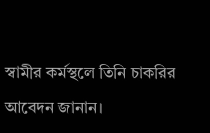স্বামীর কর্মস্থলে তিনি চাকরির আবেদন জানান।